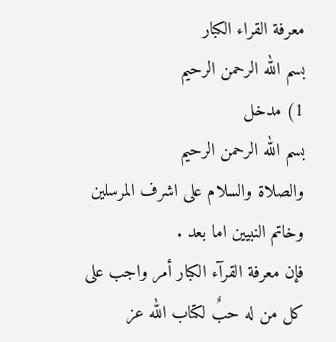معرفة القراء الكبار
بسم الله الرحمن الرحيم
1) مدخل
بسم الله الرحمن الرحيم
والصلاة والسلام على اشرف المرسلين وخاتم النبيين اما بعد .
فإن معرفة القرآء الكبار أمر واجب على كل من له حبٌ لكتاب الله عز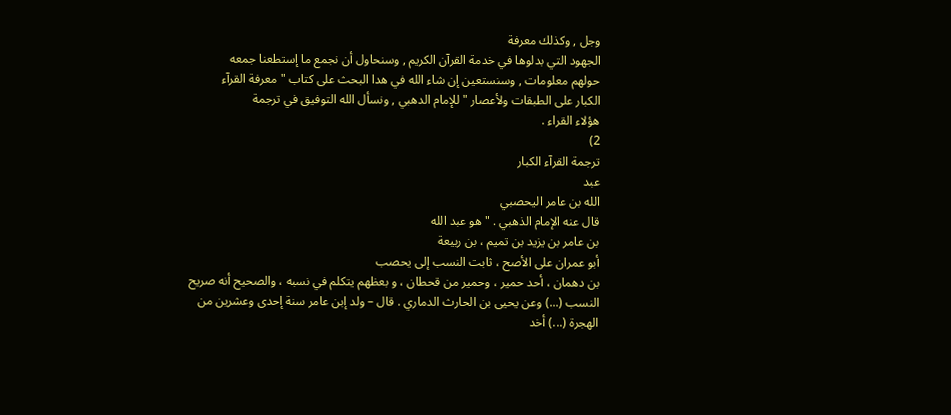وجل , وكذلك معرفة
الجهود التي بدلوها في خدمة القرآن الكريم , وسنحاول أن نجمع ما إستطعنا جمعه
حولهم معلومات , وسنستعين إن شاء الله في هدا البحث على كتاب " معرفة القرآء
الكبار على الطبقات ولأعصار " للإمام الدهبي , ونسأل الله التوفيق في ترجمة
هؤلاء القراء .
2)
ترجمة القرآء الكبار
عبد
الله بن عامر اليحصبي
قال عنه الإمام الذهبي . " هو عبد الله
بن عامر بن يزيد بن تميم ، بن ربيعة
أبو عمران على الأصح ، ثابت النسب إلى يحصب
بن دهمان ، أحد حمير ، وحمير من قحطان ، و بعظهم يتكلم في نسبه ، والصحيح أنه صريح
النسب (...) وعن يحيى بن الحارث الدماري . قال – ولد إبن عامر سنة إحدى وعشرين من الهجرة (...) أخد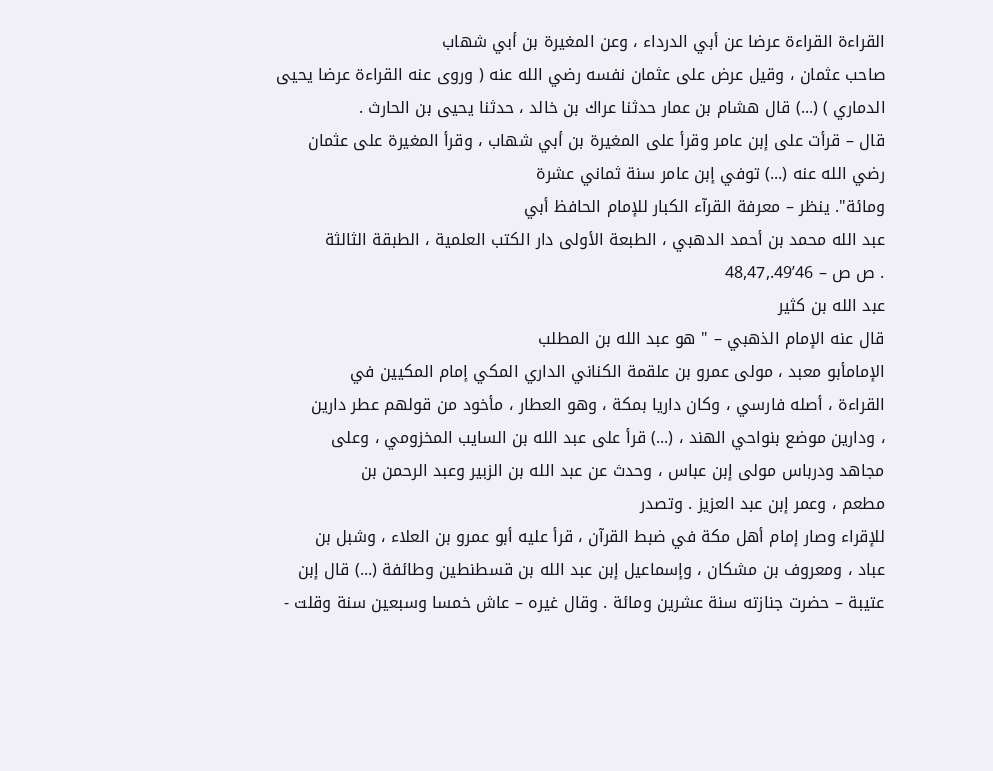القراءة القراءة عرضا عن أبي الدرداء ، وعن المغيرة بن أبي شهاب
صاحب عثمان ، وقيل عرض على عثمان نفسه رضي الله عنه ( وروى عنه القراءة عرضا يحيى
الدماري ) (...) قال هشام بن عمار حدثنا عراك بن خالد ، حدثنا يحيى بن الحارث .
قال – قرأت على إبن عامر وقرأ على المغيرة بن أبي شهاب ، وقرأ المغيرة على عثمان
رضي الله عنه (...) توفي إبن عامر سنة ثماني عشرة
ومائة". ينظر – معرفة القرآء الكبار للإمام الحافظ أبي
عبد الله محمد بن أحمد الدهبي ، الطبعة الأولى دار الكتب العلمية ، الطبقة الثالثة
. ص ص – 46’49.,48,47
عبد الله بن كثير
قال عنه الإمام الذهبي – " هو عبد الله بن المطلب
الإمامأبو معبد ، مولى عمرو بن علقمة الكناني الداري المكي إمام المكيين في
القراءة ، أصله فارسي ، وكان داريا بمكة ، وهو العطار ، مأخود من قولهم عطر دارين
، ودارين موضع بنواحي الهند ، (...) قرأ على عبد الله بن السايب المخزومي ، وعلى
مجاهد ودرباس مولى إبن عباس ، وحدث عن عبد الله بن الزبير وعبد الرحمن بن
مطعم ، وعمر إبن عبد العزيز . وتصدر
للإقراء وصار إمام أهل مكة في ضبط القرآن ، قرأ عليه أبو عمرو بن العلاء ، وشبل بن
عباد ، ومعروف بن مشكان ، وإسماعيل إبن عبد الله بن قسطنطين وطائفة (...) قال إبن
عتيبة – حضرت جنازته سنة عشرين ومائة . وقال غيره – عاش خمسا وسبعين سنة وقلت -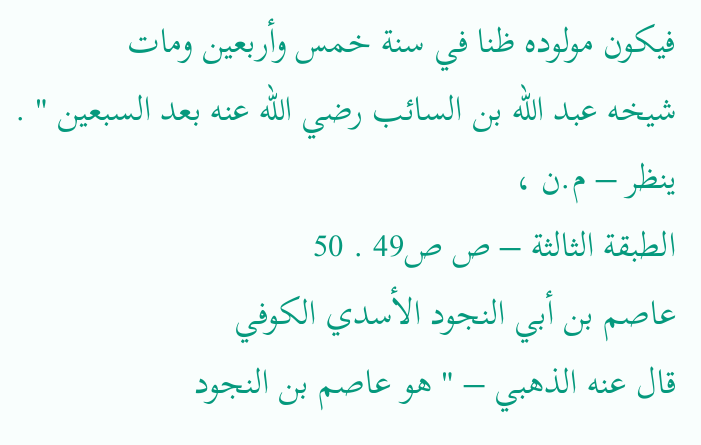فيكون مولوده ظنا في سنة خمس وأربعين ومات
شيخه عبد الله بن السائب رضي الله عنه بعد السبعين " . ينظر – م.ن ،
الطبقة الثالثة – ص ص49 . 50
عاصم بن أبي النجود الأسدي الكوفي
قال عنه الذهبي – " هو عاصم بن النجود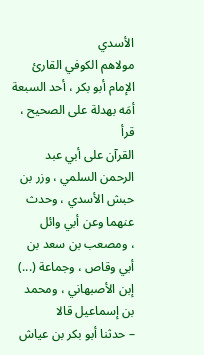الأسدي
مولاهم الكوفي القارئ الإمام أبو بكر ، أحد السبعة أمَه بهدلة على الصحيح ، قرأ
القرآن على أبي عبد الرحمن السلمي ، وزر بن حبش الأسدي ، وحدث عنهما وعن أبي وائل
، ومصعب بن سعد بن أبي وقاص ، وجماعة (...) إبن الأصبهاني ، ومحمد بن إسماعيل قالا
– حدثنا أبو بكر بن عياش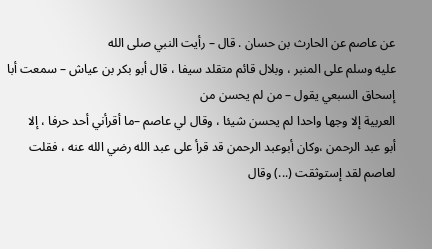عن عاصم عن الحارث بن حسان . قال – رأيت النبي صلى الله
عليه وسلم على المنبر ، وبلال قائم متقلد سيفا ، قال أبو بكر بن عياش – سمعت أبا
إسحاق السبعي يقول – من لم يحسن من
العربية إلا وجها واحدا لم يحسن شيئا ، وقال لي عاصم –ما أقرأني أحد حرفا ، إلا
أبو عبد الرحمن ،وكان أبوعبد الرحمن قد قرأ على عبد الله رضي الله عنه ، فقلت
لعاصم لقد إستوثقت (...) وقال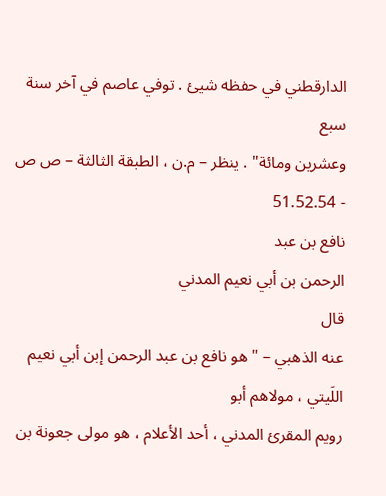الدارقطني في حفظه شيئ . توفي عاصم في آخر سنة سبع
وعشرين ومائة" . ينظر – م.ن ، الطبقة الثالثة – ص ص
- 51.52.54
نافع بن عبد
الرحمن بن أبي نعيم المدني
قال
عنه الذهبي – " هو نافع بن عبد الرحمن إبن أبي نعيم اللَيتي ، مولاهم أبو
رويم المقرئ المدني ، أحد الأعلام ، هو مولى جعونة بن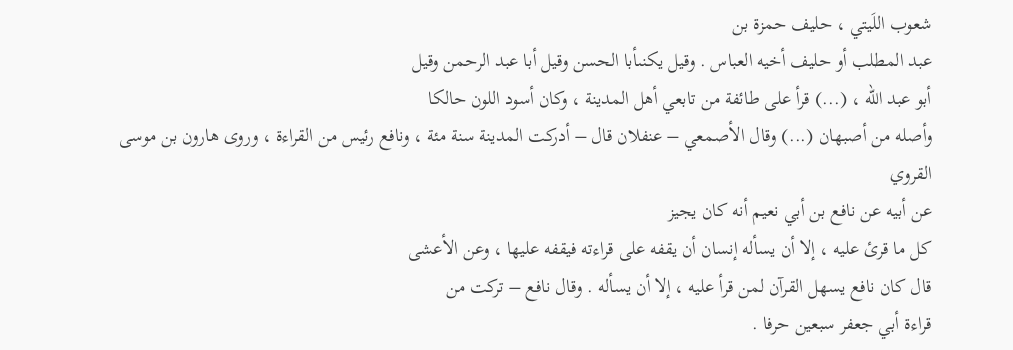شعوب اللَيتي ، حليف حمزة بن
عبد المطلب أو حليف أخيه العباس . وقيل يكنىأبا الحسن وقيل أبا عبد الرحمن وقيل
أبو عبد الله ، (...) قرأ على طائفة من تابعي أهل المدينة ، وكان أسود اللون حالكا
وأصله من أصبهان (...) وقال الأصمعي – عنفلان قال – أدركت المدينة سنة مئة ، ونافع رئيس من القراءة ، وروى هارون بن موسى القروي
عن أبيه عن نافع بن أبي نعيم أنه كان يجيز
كل ما قرئ عليه ، إلا أن يسأله إنسان أن يقفه على قراءته فيقفه عليها ، وعن الأعشى
قال كان نافع يسهل القرآن لمن قرأ عليه ، إلا أن يسأله . وقال نافع – تركت من
قراءة أبي جعفر سبعين حرفا .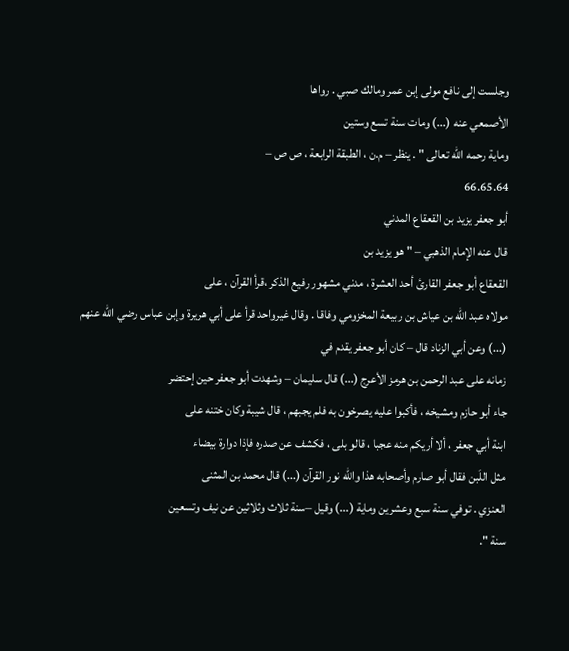وجلست إلى نافع مولى إبن عمر ومالك صبي . رواها
الأصمعي عنه (...) ومات سنة تسع وستين
وماية رحمه الله تعالى " . ينظر – م.ن ، الطبقة الرابعة ، ص ص –
66.65.64
أبو جعفر يزيد بن القعقاع المدني
قال عنه الإمام الذهبي – " هو يزيد بن
القعقاع أبو جعفر القارئ أحد العشرة ، مدني مشهور رفيع الذكر ،قرأ القرآن ، على
مولاه عبد الله بن عياش بن ربيعة المخزومي وفاقا . وقال غيرواحد قرأ على أبي هريرة وإبن عباس رضي الله عنهم (...) وعن أبي الزناد قال – كان أبو جعفر يقدم في
زمانه على عبد الرحمن بن هرمز الأعرج (...) قال سليمان – وشهدت أبو جعفر حين إحتضر
جاء أبو حازم ومشيخه ، فأكبوا عليه يصرخون به فلم يجبهم ، قال شيبة وكان ختنه على
ابنة أبي جعفر ، ألا أريكم منه عجبا ، قالو بلى ، فكشف عن صدره فإذا دوارة بيضاء
مثل اللَبن فقال أبو صارم وأصحابه هذا والله نور القرآن (...) قال محمد بن المثنى
العنزي . توفي سنة سبع وعشرين وماية (...) وقيل –سنة ثلاث وثلاثين عن نيف وتسعين
سنة ".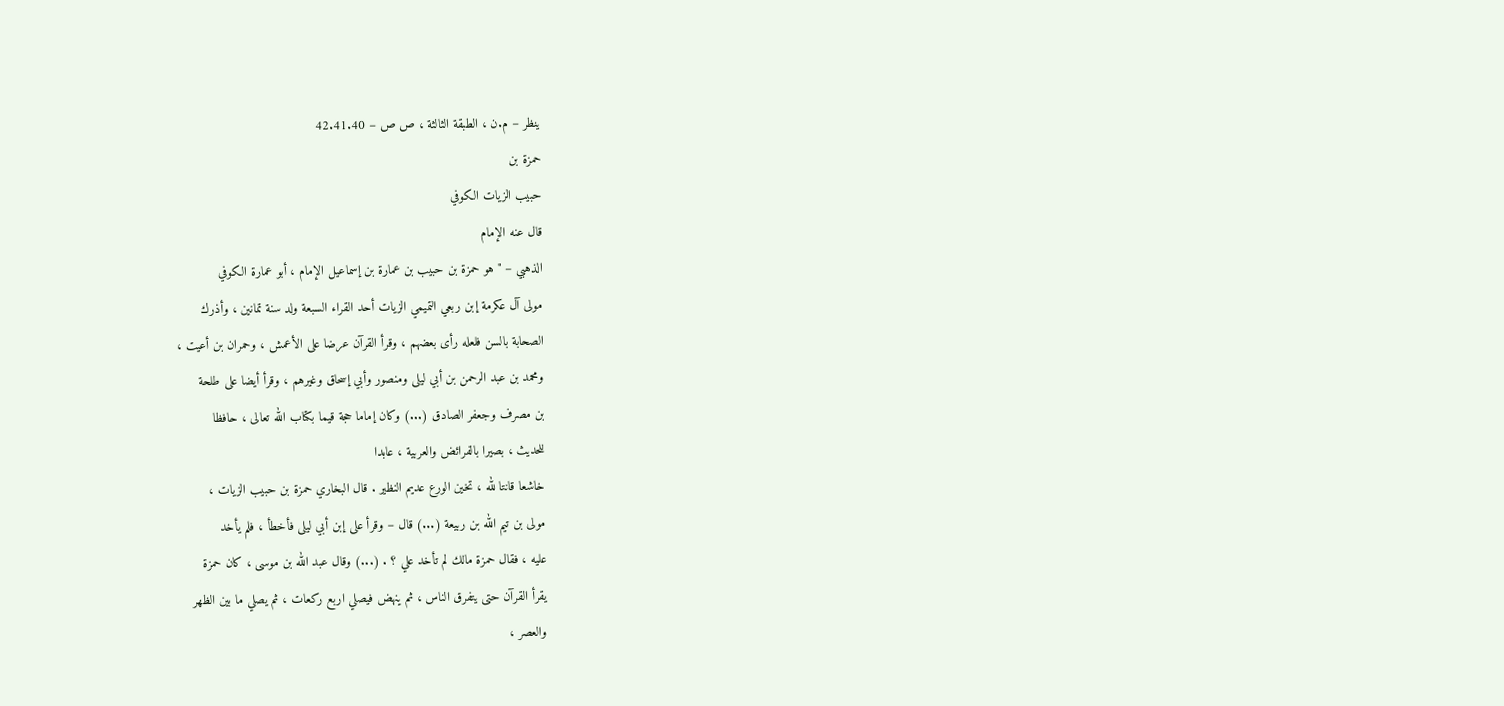ينظر – م.ن ، الطبقة الثالثة ، ص ص – 42.41.40
حمزة بن
حبيب الزيات الكوفي
قال عنه الإمام
الذهبي – " هو حمزة بن حبيب بن عمارة بن إسماعيل الإمام ، أبو عمارة الكوفي
مولى آل عكرمة إبن ربعي التميمي الزيات أحد القراء السبعة ولد سنة تمانين ، وأذرك
الصحابة بالسن فلعله رأى بعضهم ، وقرأ القرآن عرضا على الأعمش ، وحمران بن أعيت ،
ومحمد بن عبد الرحمن بن أبي ليلى ومنصور وأبي إسحاق وغيرهم ، وقرأ أيضا على طلحة
بن مصرف وجعفر الصادق (...) وكان إماما حجة قيما بكتاب الله تعالى ، حافظا
للحديث ، بصيرا بالفرائض والعربية ، عابدا
خاشعا قانتا لله ، تخين الورع عديم النظير . قال البخاري حمزة بن حبيب الزيات ،
مولى بن تيم الله بن ربيعة (...) قال – وقرأ على إبن أبي ليلى فأخطأ ، فلم يأخد
عليه ، فقال حمزة مالك لم تأخد علي ؟ . (...) وقال عبد الله بن موسى ، كان حمزة
يقرأ القرآن حتى يتفرق الناس ، ثم ينهض فيصلي اربع ركعات ، ثم يصلي ما بين الظهر
والعصر ،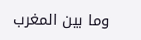وما بين المغرب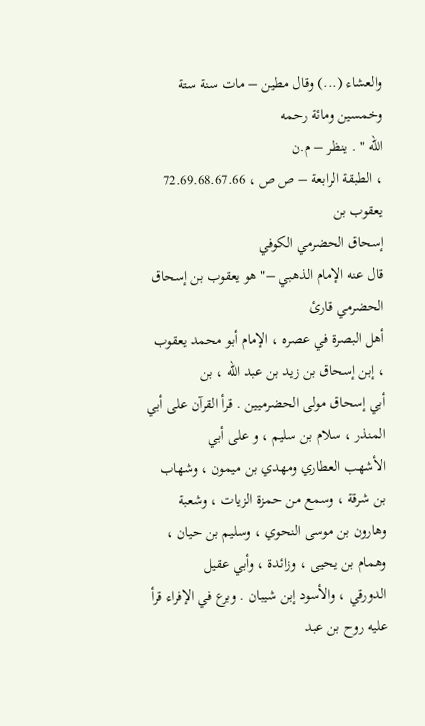والعشاء (...) وقال مطين – مات سنة ستة وخمسين ومائة رحمه
الله " . ينظر – م.ن
، الطبقة الرابعة – ص ص ، 72.69.68.67.66
يعقوب بن
إسحاق الحضرمي الكوفي
قال عنه الإمام الذهبي –" هو يعقوب بن إسحاق الحضرمي قارئ
أهل البصرة في عصره ، الإمام أبو محمد يعقوب ، إبن إسحاق بن زيد بن عبد الله ، بن
أبي إسحاق مولى الحضرميين . قرأ القرآن على أبي المنذر ، سلام بن سليم ، و على أبي
الأشهب العطاري ومهدي بن ميمون ، وشهاب بن شرقة ، وسمع من حمزة الزيات ، وشعبة
وهارون بن موسى النحوي ، وسليم بن حيان ، وهمام بن يحيى ، وزائدة ، وأبي عقيل
الدورقي ، والأسود إبن شيبان . وبرع في الإفراء قرأ عليه روح بن عبد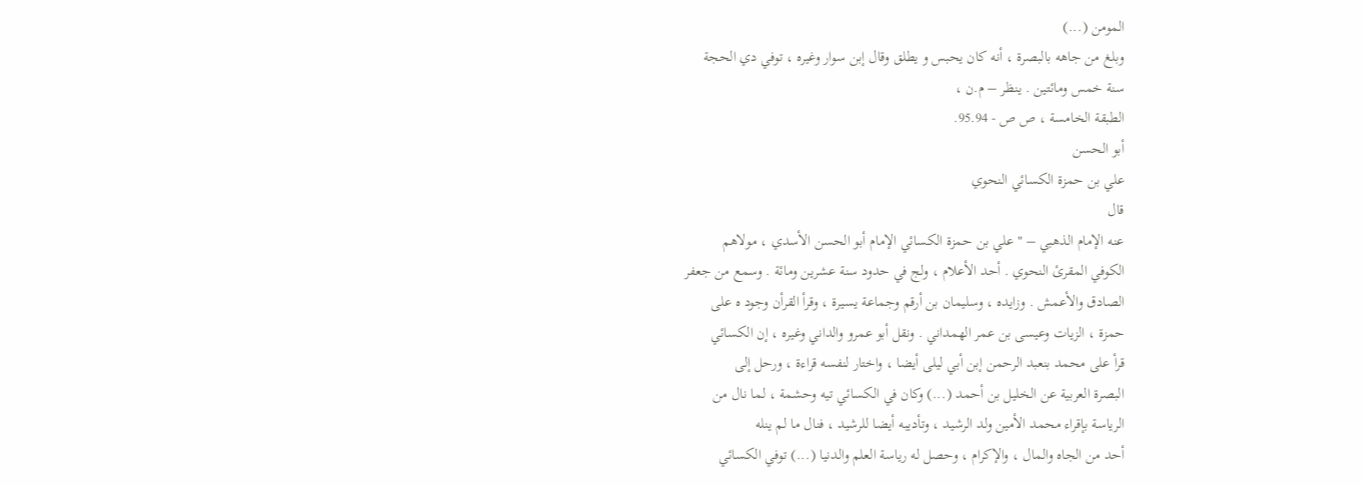المومن (...)
وبلغ من جاهه بالبصرة ، أنه كان يحبس و يطلق وقال إبن سوار وغيره ، توفي دي الحجة
سنة خمس ومائتين . ينظر – م.ن ،
الطبقة الخامسة ، ص ص - 95.94.
أبو الحسن
علي بن حمزة الكسائي النحوي
قال
عنه الإمام الذهبي – " علي بن حمزة الكسائي الإمام أبو الحسن الأسدي ، مولاهم
الكوفي المقرئ النحوي . أحد الأعلام ، ولج في حدود سنة عشرين ومائة . وسمع من جعفر
الصادق والأعمش . وزايده ، وسليمان بن أرقم وجماعة يسيرة ، وقرأ القرأن وجود ه على
حمزة ، الزيات وعيسى بن عمر الهمداني . ونقل أبو عمرو والداني وغيره ، إن الكسائي
قرأ على محمد بنعبد الرحمن إبن أبي ليلى أيضا ، واختار لنفسه قراءة ، ورحل إلى
البصرة العربية عن الخليل بن أحمد (...) وكان في الكسائي تيه وحشمة ، لما نال من
الرياسة بإقراء محمد الأمين ولد الرشيد ، وتأديبه أيضا للرشيد ، فنال ما لم ينله
أحد من الجاه والمال ، والإكرام ، وحصل له رياسة العلم والدنيا (...) توفي الكسائي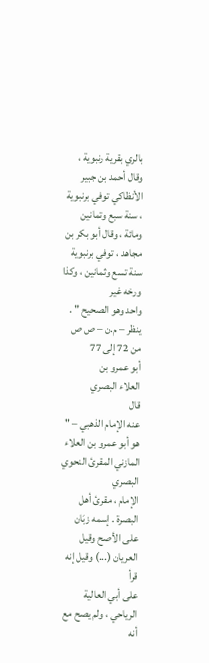بالري بقرية رنبوية ، وقال أحمد بن جبير الأنظاكي توفي برنبوية ، سنة سبع وتمانين
ومائة ، وقال أبو بكر بن مجاهد ، توفي برنبوية سنة تسع وثمانين ، وكذا ورخه غير
واحد وهو الصحيح " .
ينظر – م.ن – ص ص من 72 إلى 77
أبو عمرو بن
العلاء البصري
قال
عنه الإمام الذهبي – " هو أبو عمرو بن العلاء المازني المقرئ النحوي البصري
الإمام ، مقرئ أهل البصرة . إسمه زبَان على الأصح وقيل العريان (...) وقيل إنه قرأ
على أبي العالية الرياحي ، ولم يصح مع أنه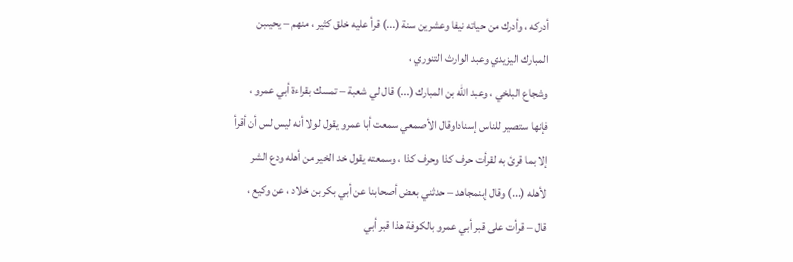أدركه ، وأدرك من حياته نيفا وعشرين سنة (...) قرأ عليه خلق كثير ، منهم – يحيىبن
المبارك اليزيدي وعبد الوارث التنوري ،
وشجاع البلخي ، وعبد الله بن المبارك (...) قال لي شعبة – تمسك بقراءة أبي عمرو ،
فإنها ستصير للناس إسناداوقال الأصمعي سمعت أبا عمرو يقول لولا أنه ليس لس أن أقرأ
إلا بما قرئ به لقرأت حرف كذا وحرف كذا ، وسمعته يقول خد الخير من أهله ودع الشر
لأهله (...) وقال إبنمجاهد – حدثني بعض أصحابنا عن أبي بكر بن خلاد ، عن وكيع ،
قال – قرأت على قبر أبي عمرو بالكوفة هذا قبر أبي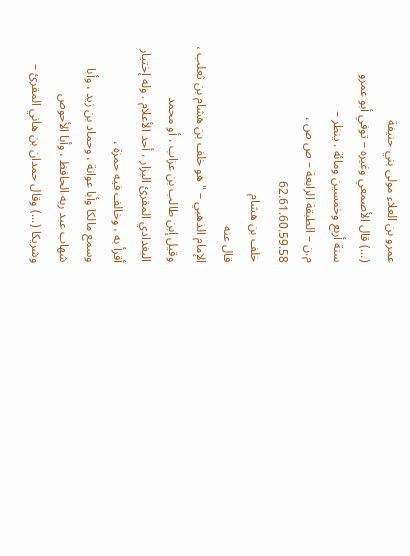عمرو بن العلاء مولى بني حنيفة
(...) قال الأصمعي وغيره – توفي أبو عمرو
سنة أربع وخمسين ومائة . ينظر –
م.ن – الطبقة الرابعة – ص ص ، 62.61.60.59.58
خلف بن هشام
قال عنه
الإمام الذهبي – " هو خلف بن هشام بن ثعلب ، وقيل إبن طالب بن عزاب ، أو محمد
البغدادي المقرئ البزار ، أحد الأعلام . وله إختيار أقرأ به ، وخالف فيه حمزة ،
وسمع مالكا وأبا عوانة ، وحماد بن زيد ، وأبا شهاب عبد ربه الحافظ ، وأبا الأحوص
وشريكا (...) وقال حمدان بن هاني المقرئ –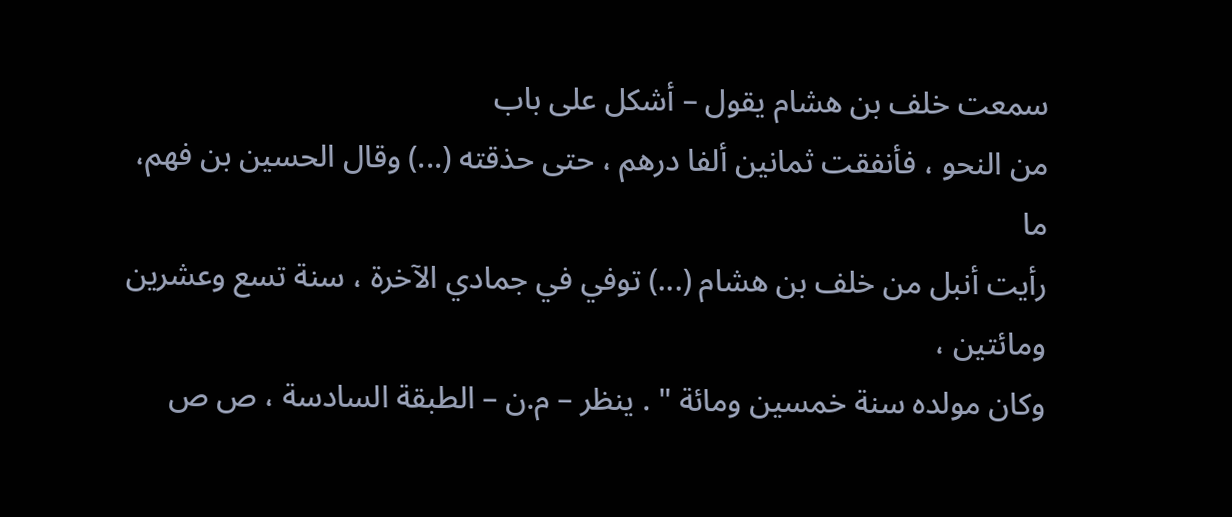سمعت خلف بن هشام يقول – أشكل على باب
من النحو ، فأنفقت ثمانين ألفا درهم ، حتى حذقته (...) وقال الحسين بن فهم، ما
رأيت أنبل من خلف بن هشام (...) توفي في جمادي الآخرة ، سنة تسع وعشرين ومائتين ،
وكان مولده سنة خمسين ومائة " . ينظر – م.ن – الطبقة السادسة ، ص ص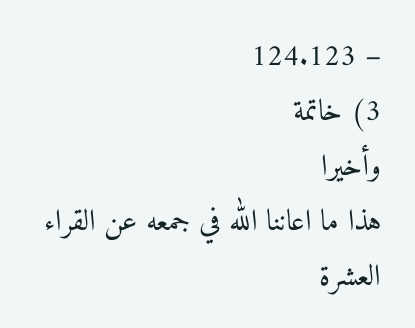– 124.123
3) خاتمة
وأخيرا
هذا ما اعاننا الله في جمعه عن القراء العشرة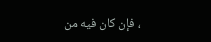، فإن كان فيه من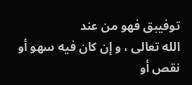توفيبق فهو من عند
الله تعالى ، و إن كان فيه سهو أو نقص أو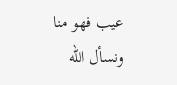عيب فهو منا ونسأل الله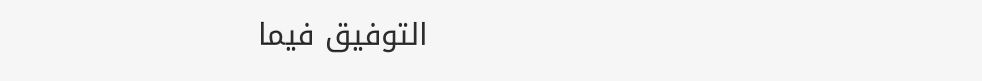التوفيق فيما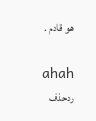هو قادم .

ahah
ردحذف